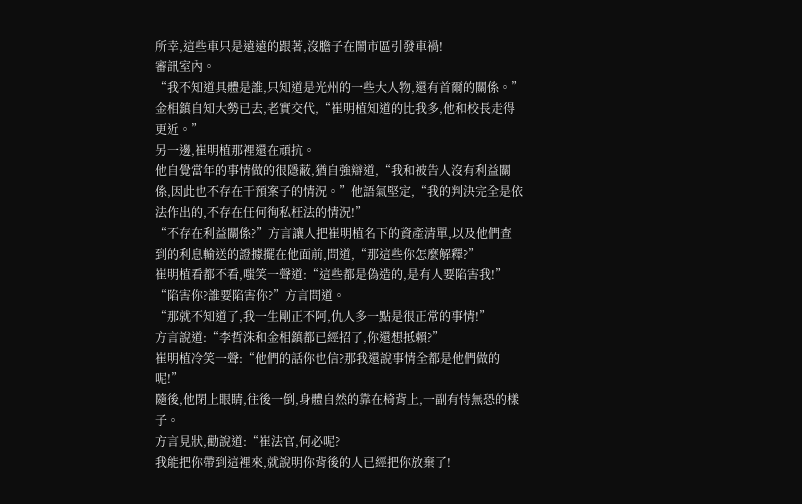所幸,這些車只是遠遠的跟著,沒膽子在鬧市區引發車禍!
審訊室內。
“我不知道具體是誰,只知道是光州的一些大人物,還有首爾的關係。”金相鎮自知大勢已去,老實交代,“崔明植知道的比我多,他和校長走得更近。”
另一邊,崔明植那裡還在頑抗。
他自覺當年的事情做的很隱蔽,猶自強辯道,“我和被告人沒有利益關係,因此也不存在干預案子的情況。”他語氣堅定,“我的判決完全是依法作出的,不存在任何徇私枉法的情況!”
“不存在利益關係?”方言讓人把崔明植名下的資產清單,以及他們查到的利息輸送的證據擺在他面前,問道,“那這些你怎麼解釋?”
崔明植看都不看,嗤笑一聲道:“這些都是偽造的,是有人要陷害我!”
“陷害你?誰要陷害你?”方言問道。
“那就不知道了,我一生剛正不阿,仇人多一點是很正常的事情!”
方言說道:“李哲洙和金相鎮都已經招了,你還想抵賴?”
崔明植冷笑一聲:“他們的話你也信?那我還說事情全都是他們做的呢!”
隨後,他閉上眼睛,往後一倒,身體自然的靠在椅背上,一副有恃無恐的樣子。
方言見狀,勸說道:“崔法官,何必呢?
我能把你帶到這裡來,就說明你背後的人已經把你放棄了!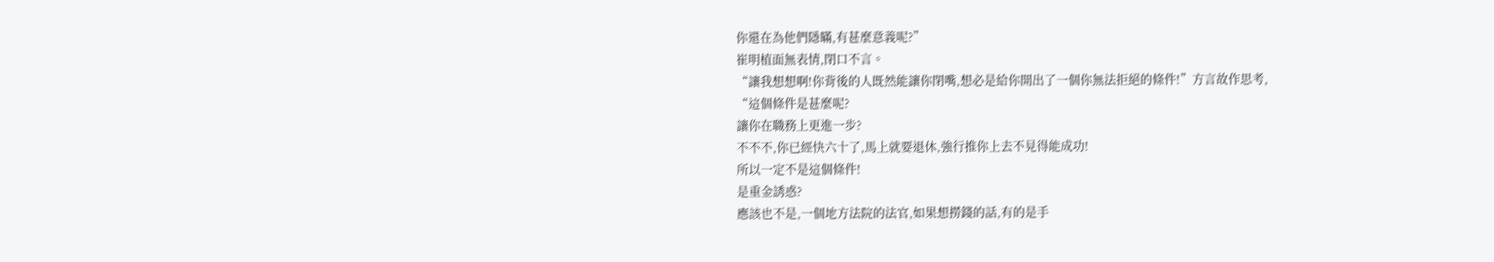你還在為他們隱瞞,有甚麼意義呢?”
崔明植面無表情,閉口不言。
“讓我想想啊!你背後的人既然能讓你閉嘴,想必是給你開出了一個你無法拒絕的條件!”方言故作思考,
“這個條件是甚麼呢?
讓你在職務上更進一步?
不不不,你已經快六十了,馬上就要退休,強行推你上去不見得能成功!
所以一定不是這個條件!
是重金誘惑?
應該也不是,一個地方法院的法官,如果想撈錢的話,有的是手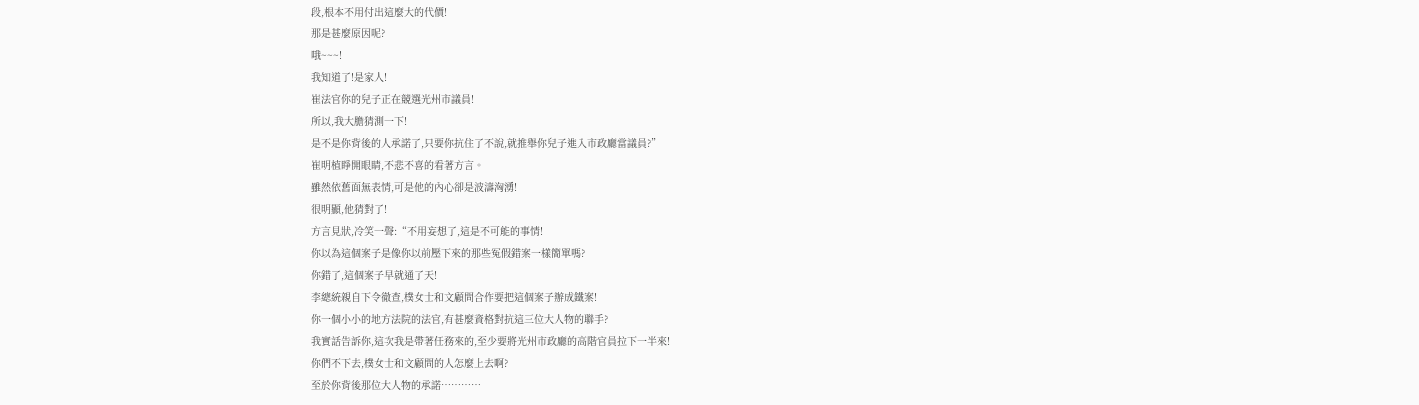段,根本不用付出這麼大的代價!
那是甚麼原因呢?
哦~~~!
我知道了!是家人!
崔法官你的兒子正在競選光州市議員!
所以,我大膽猜測一下!
是不是你背後的人承諾了,只要你抗住了不說,就推舉你兒子進入市政廳當議員?”
崔明植睜開眼睛,不悲不喜的看著方言。
雖然依舊面無表情,可是他的內心卻是波濤洶湧!
很明顯,他猜對了!
方言見狀,冷笑一聲:“不用妄想了,這是不可能的事情!
你以為這個案子是像你以前壓下來的那些冤假錯案一樣簡單嗎?
你錯了,這個案子早就通了天!
李總統親自下令徹查,樸女士和文顧問合作要把這個案子辦成鐵案!
你一個小小的地方法院的法官,有甚麼資格對抗這三位大人物的聯手?
我實話告訴你,這次我是帶著任務來的,至少要將光州市政廳的高階官員拉下一半來!
你們不下去,樸女士和文顧問的人怎麼上去啊?
至於你背後那位大人物的承諾…………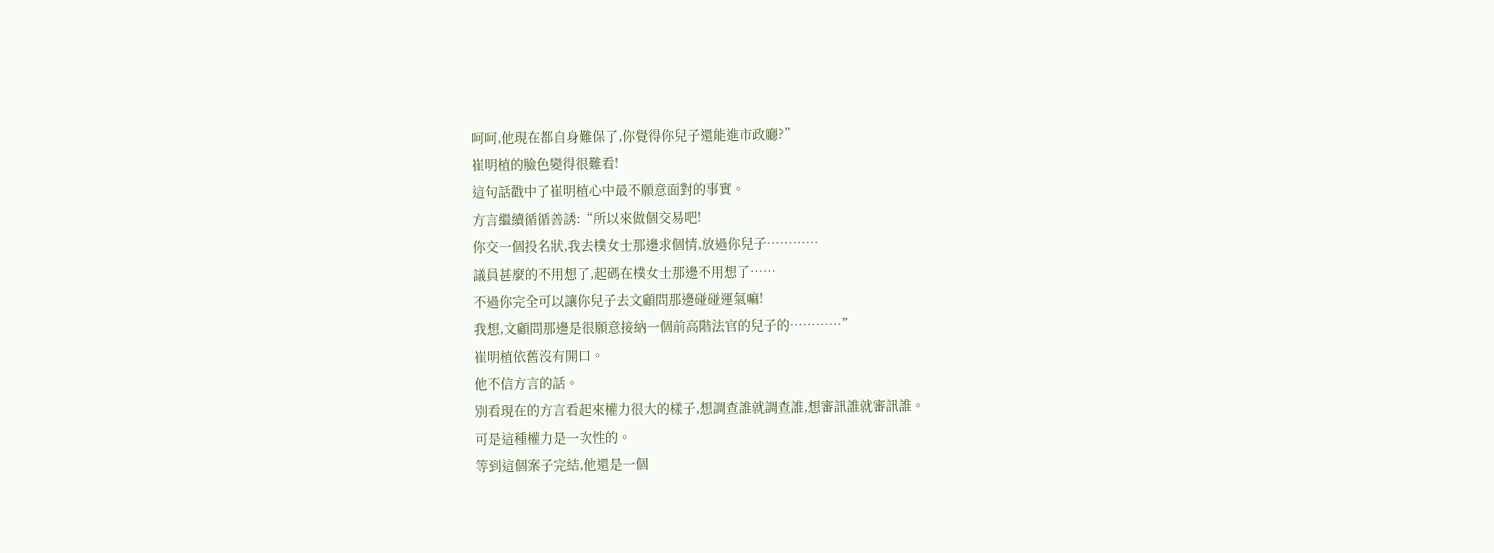呵呵,他現在都自身難保了,你覺得你兒子還能進市政廳?”
崔明植的臉色變得很難看!
這句話戳中了崔明植心中最不願意面對的事實。
方言繼續循循善誘:“所以來做個交易吧!
你交一個投名狀,我去樸女士那邊求個情,放過你兒子…………
議員甚麼的不用想了,起碼在樸女士那邊不用想了……
不過你完全可以讓你兒子去文顧問那邊碰碰運氣嘛!
我想,文顧問那邊是很願意接納一個前高階法官的兒子的…………”
崔明植依舊沒有開口。
他不信方言的話。
別看現在的方言看起來權力很大的樣子,想調查誰就調查誰,想審訊誰就審訊誰。
可是這種權力是一次性的。
等到這個案子完結,他還是一個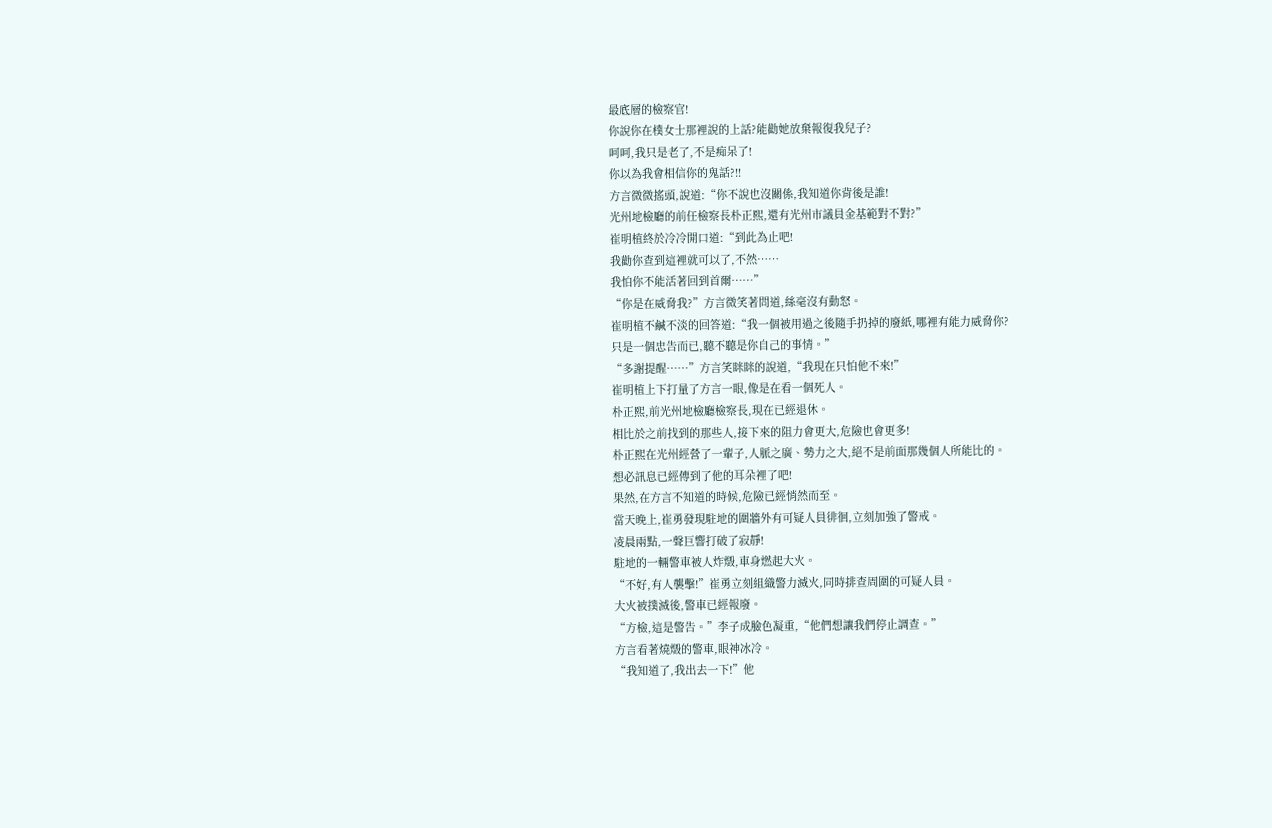最底層的檢察官!
你說你在樸女士那裡說的上話?能勸她放棄報復我兒子?
呵呵,我只是老了,不是痴呆了!
你以為我會相信你的鬼話?!!
方言微微搖頭,說道:“你不說也沒關係,我知道你背後是誰!
光州地檢廳的前任檢察長朴正熙,還有光州市議員金基範對不對?”
崔明植終於冷冷開口道:“到此為止吧!
我勸你查到這裡就可以了,不然……
我怕你不能活著回到首爾……”
“你是在威脅我?”方言微笑著問道,絲毫沒有動怒。
崔明植不鹹不淡的回答道:“我一個被用過之後隨手扔掉的廢紙,哪裡有能力威脅你?
只是一個忠告而已,聽不聽是你自己的事情。”
“多謝提醒……”方言笑眯眯的說道,“我現在只怕他不來!”
崔明植上下打量了方言一眼,像是在看一個死人。
朴正熙,前光州地檢廳檢察長,現在已經退休。
相比於之前找到的那些人,接下來的阻力會更大,危險也會更多!
朴正熙在光州經營了一輩子,人脈之廣、勢力之大,絕不是前面那幾個人所能比的。
想必訊息已經傳到了他的耳朵裡了吧!
果然,在方言不知道的時候,危險已經悄然而至。
當天晚上,崔勇發現駐地的圍牆外有可疑人員徘徊,立刻加強了警戒。
凌晨兩點,一聲巨響打破了寂靜!
駐地的一輛警車被人炸燬,車身燃起大火。
“不好,有人襲擊!”崔勇立刻組織警力滅火,同時排查周圍的可疑人員。
大火被撲滅後,警車已經報廢。
“方檢,這是警告。”李子成臉色凝重,“他們想讓我們停止調查。”
方言看著燒燬的警車,眼神冰冷。
“我知道了,我出去一下!”他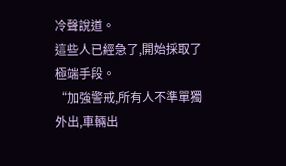冷聲說道。
這些人已經急了,開始採取了極端手段。
“加強警戒,所有人不準單獨外出,車輛出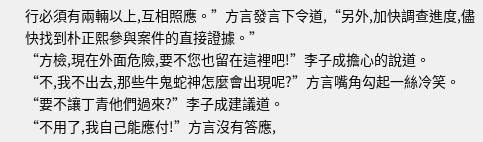行必須有兩輛以上,互相照應。”方言發言下令道,“另外,加快調查進度,儘快找到朴正熙參與案件的直接證據。”
“方檢,現在外面危險,要不您也留在這裡吧!”李子成擔心的說道。
“不,我不出去,那些牛鬼蛇神怎麼會出現呢?”方言嘴角勾起一絲冷笑。
“要不讓丁青他們過來?”李子成建議道。
“不用了,我自己能應付!”方言沒有答應,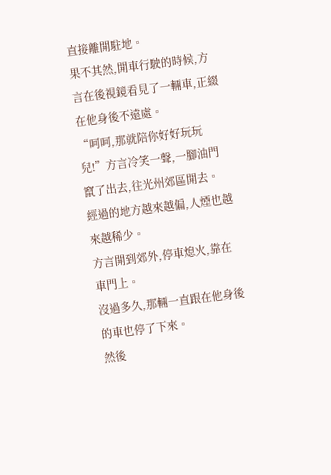直接離開駐地。
果不其然,開車行駛的時候,方言在後視鏡看見了一輛車,正綴在他身後不遠處。
“呵呵,那就陪你好好玩玩兒!”方言冷笑一聲,一腳油門竄了出去,往光州郊區開去。
經過的地方越來越偏,人煙也越來越稀少。
方言開到郊外,停車熄火,靠在車門上。
沒過多久,那輛一直跟在他身後的車也停了下來。
然後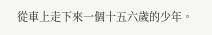從車上走下來一個十五六歲的少年。